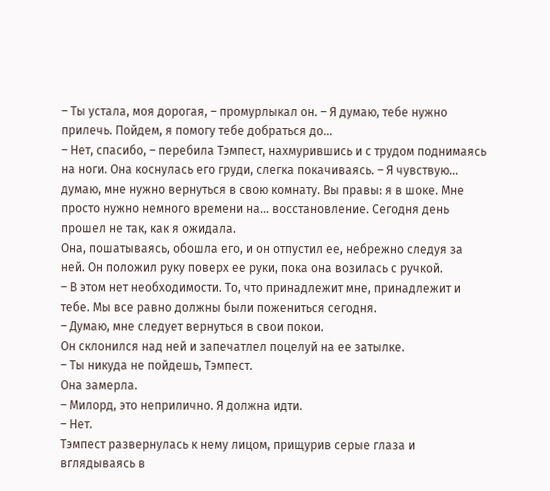– Ты устала, моя дорогая, – промурлыкал он. – Я думаю, тебе нужно прилечь. Пойдем, я помогу тебе добраться до…
– Нет, спасибо, – перебила Тэмпест, нахмурившись и с трудом поднимаясь на ноги. Она коснулась его груди, слегка покачиваясь. – Я чувствую… думаю, мне нужно вернуться в свою комнату. Вы правы: я в шоке. Мне просто нужно немного времени на… восстановление. Сегодня день прошел не так, как я ожидала.
Она, пошатываясь, обошла его, и он отпустил ее, небрежно следуя за ней. Он положил руку поверх ее руки, пока она возилась с ручкой.
– В этом нет необходимости. То, что принадлежит мне, принадлежит и тебе. Мы все равно должны были пожениться сегодня.
– Думаю, мне следует вернуться в свои покои.
Он склонился над ней и запечатлел поцелуй на ее затылке.
– Ты никуда не пойдешь, Тэмпест.
Она замерла.
– Милорд, это неприлично. Я должна идти.
– Нет.
Тэмпест развернулась к нему лицом, прищурив серые глаза и вглядываясь в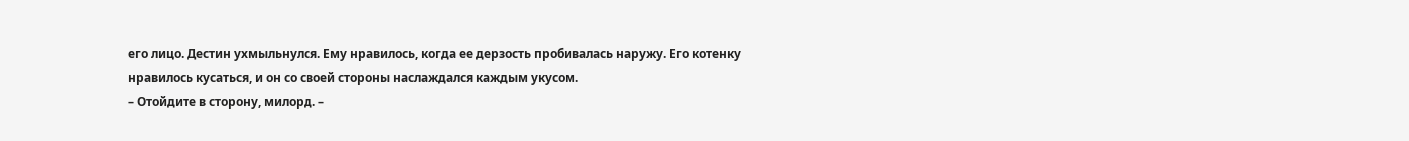его лицо. Дестин ухмыльнулся. Ему нравилось, когда ее дерзость пробивалась наружу. Его котенку нравилось кусаться, и он со своей стороны наслаждался каждым укусом.
– Отойдите в сторону, милорд. –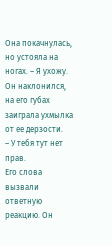Она покачнулась, но устояла на ногах. – Я ухожу.
Он наклонился, на его губах заиграла ухмылка от ее дерзости.
– У тебя тут нет прав.
Его слова вызвали ответную реакцию. Он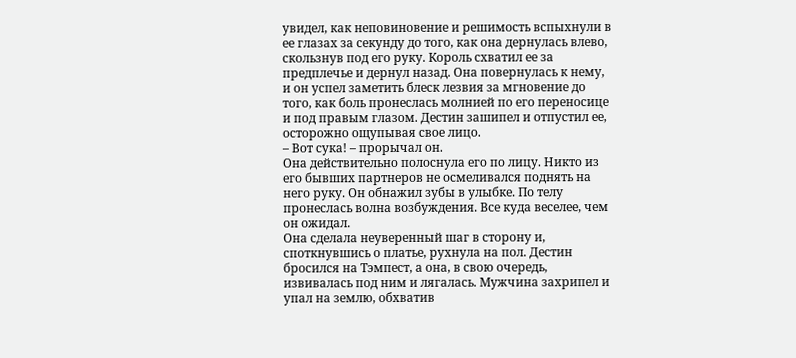увидел, как неповиновение и решимость вспыхнули в ее глазах за секунду до того, как она дернулась влево, скользнув под его руку. Король схватил ее за предплечье и дернул назад. Она повернулась к нему, и он успел заметить блеск лезвия за мгновение до того, как боль пронеслась молнией по его переносице и под правым глазом. Дестин зашипел и отпустил ее, осторожно ощупывая свое лицо.
– Вот сука! – прорычал он.
Она действительно полоснула его по лицу. Никто из его бывших партнеров не осмеливался поднять на него руку. Он обнажил зубы в улыбке. По телу пронеслась волна возбуждения. Все куда веселее, чем он ожидал.
Она сделала неуверенный шаг в сторону и, споткнувшись о платье, рухнула на пол. Дестин бросился на Тэмпест, а она, в свою очередь, извивалась под ним и лягалась. Мужчина захрипел и упал на землю, обхватив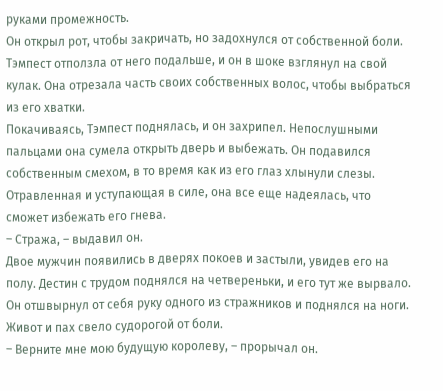руками промежность.
Он открыл рот, чтобы закричать, но задохнулся от собственной боли. Тэмпест отползла от него подальше, и он в шоке взглянул на свой кулак. Она отрезала часть своих собственных волос, чтобы выбраться из его хватки.
Покачиваясь, Тэмпест поднялась, и он захрипел. Непослушными пальцами она сумела открыть дверь и выбежать. Он подавился собственным смехом, в то время как из его глаз хлынули слезы. Отравленная и уступающая в силе, она все еще надеялась, что сможет избежать его гнева.
– Стража, – выдавил он.
Двое мужчин появились в дверях покоев и застыли, увидев его на полу. Дестин с трудом поднялся на четвереньки, и его тут же вырвало. Он отшвырнул от себя руку одного из стражников и поднялся на ноги. Живот и пах свело судорогой от боли.
– Верните мне мою будущую королеву, – прорычал он.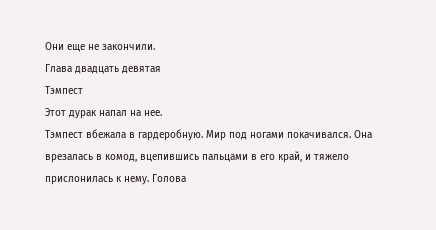Они еще не закончили.
Глава двадцать девятая
Тэмпест
Этот дурак напал на нее.
Тэмпест вбежала в гардеробную. Мир под ногами покачивался. Она врезалась в комод, вцепившись пальцами в его край, и тяжело прислонилась к нему. Голова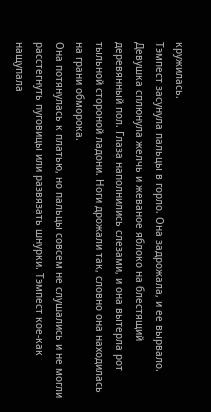кружилась.
Тэмпест засунула пальцы в горло. Она задрожала, и ее вырвало. Девушка сплюнула желчь и жеваное яблоко на блестящий деревянный пол. Глаза наполнились слезами, и она вытерла рот тыльной стороной ладони. Ноги дрожали так, словно она находилась на грани обморока.
Она потянулась к платью, но пальцы совсем не слушались и не могли расстегнуть пуговицы или развязать шнурки. Тэмпест кое-как нащупала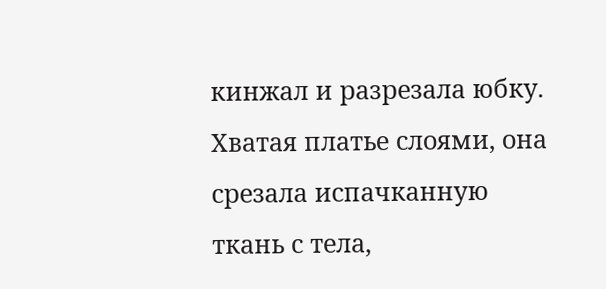кинжал и разрезала юбку. Хватая платье слоями, она срезала испачканную ткань с тела,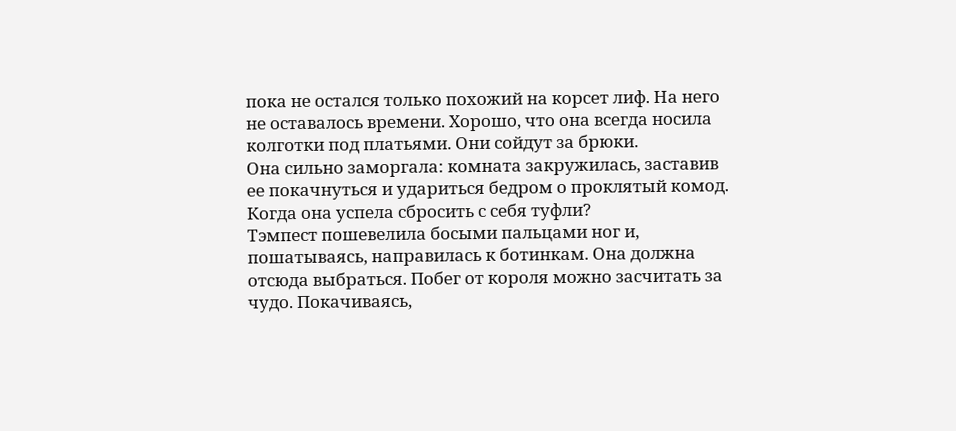пока не остался только похожий на корсет лиф. На него не оставалось времени. Хорошо, что она всегда носила колготки под платьями. Они сойдут за брюки.
Она сильно заморгала: комната закружилась, заставив ее покачнуться и удариться бедром о проклятый комод. Когда она успела сбросить с себя туфли?
Тэмпест пошевелила босыми пальцами ног и, пошатываясь, направилась к ботинкам. Она должна отсюда выбраться. Побег от короля можно засчитать за чудо. Покачиваясь,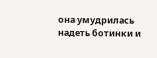она умудрилась надеть ботинки и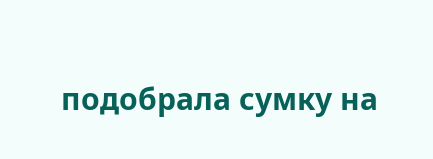подобрала сумку на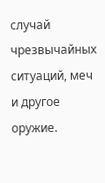случай чрезвычайных ситуаций, меч и другое оружие.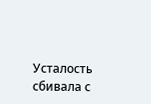Усталость сбивала с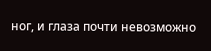ног, и глаза почти невозможно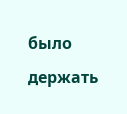было держать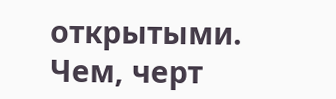открытыми. Чем, черт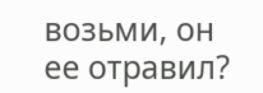возьми, он ее отравил?